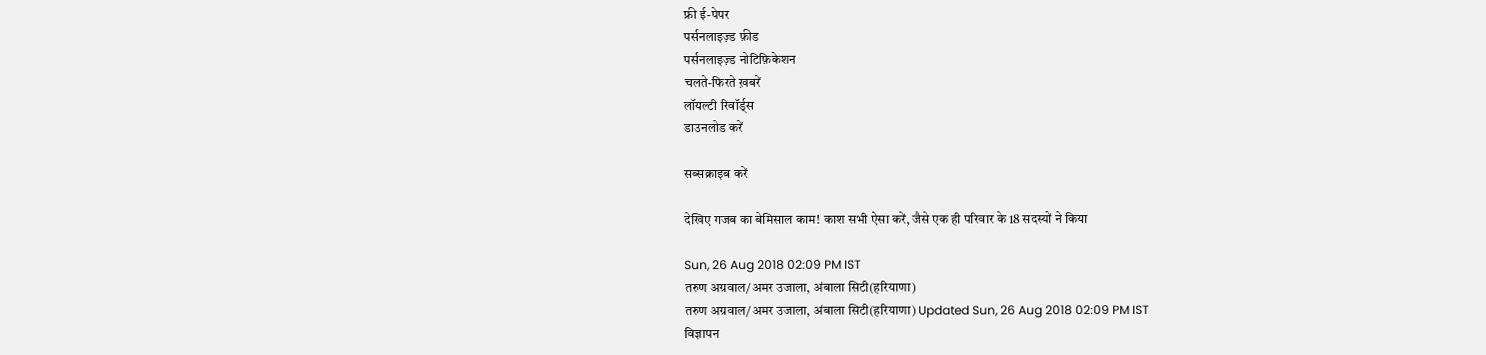फ्री ई-पेपर
पर्सनलाइज़्ड फ़ीड
पर्सनलाइज़्ड नोटिफ़िकेशन
चलते-फिरते ख़बरें
लॉयल्टी रिवॉर्ड्स
डाउनलोड करें

सब्सक्राइब करें

देखिए गजब का बेमिसाल काम! काश सभी ऐसा करें, जैसे एक ही परिवार के 18 सदस्यों ने किया

Sun, 26 Aug 2018 02:09 PM IST
तरुण अग्रवाल/अमर उजाला, अंबाला सिटी(हरियाणा)
तरुण अग्रवाल/अमर उजाला, अंबाला सिटी(हरियाणा) Updated Sun, 26 Aug 2018 02:09 PM IST
विज्ञापन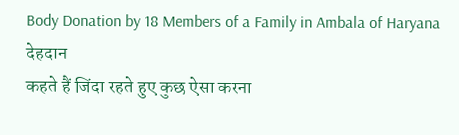Body Donation by 18 Members of a Family in Ambala of Haryana
देहदान
कहते हैं जिंदा रहते हुए कुछ ऐसा करना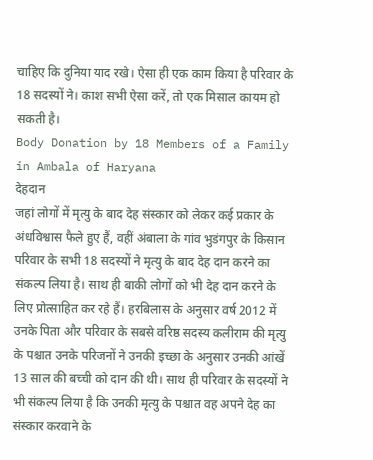चाहिए कि दुनिया याद रखे। ऐसा ही एक काम किया है परिवार के 18 सदस्यों ने। काश सभी ऐसा करें, तो एक मिसाल कायम हो सकती है।
Body Donation by 18 Members of a Family in Ambala of Haryana
देहदान
जहां लोगों में मृत्यु के बाद देह संस्कार को लेकर कई प्रकार के अंधविश्वास फैले हुए हैं, वहीं अंबाला के गांव भुडंगपुर के किसान परिवार के सभी 18 सदस्यों ने मृत्यु के बाद देह दान करने का संकल्प लिया है। साथ ही बाकी लोगों को भी देह दान करने के लिए प्रोत्साहित कर रहे हैं। हरबिलास के अनुसार वर्ष 2012 में उनके पिता और परिवार के सबसे वरिष्ठ सदस्य कलीराम की मृत्यु के पश्चात उनके परिजनों ने उनकी इच्छा के अनुसार उनकी आंखें 13 साल की बच्ची को दान की थी। साथ ही परिवार के सदस्यों ने भी संकल्प लिया है कि उनकी मृत्यु के पश्चात वह अपने देह का संस्कार करवाने के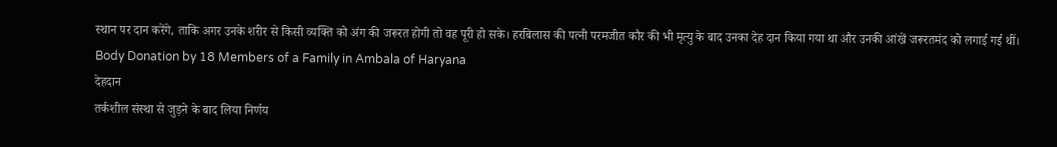स्थान पर दान करेंगे, ताकि अगर उनके शरीर से किसी व्यक्ति को अंग की जरूरत होगी तो वह पूरी हो सके। हरबिलास की पत्नी परमजीत कौर की भी मृत्यु के बाद उनका देह दान किया गया था और उनकी आंखें जरूरतमंद को लगाई गई थीं।
Body Donation by 18 Members of a Family in Ambala of Haryana
देहदान
तर्कशील संस्था से जुड़ने के बाद लिया निर्णय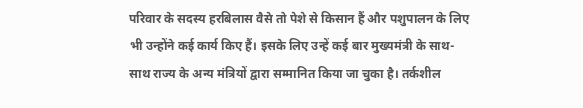परिवार के सदस्य हरबिलास वैसे तो पेशे से किसान हैं और पशुपालन के लिए भी उन्होंने कई कार्य किए हैं। इसके लिए उन्हें कई बार मुख्यमंत्री के साथ-साथ राज्य के अन्य मंत्रियों द्वारा सम्मानित किया जा चुका है। तर्कशील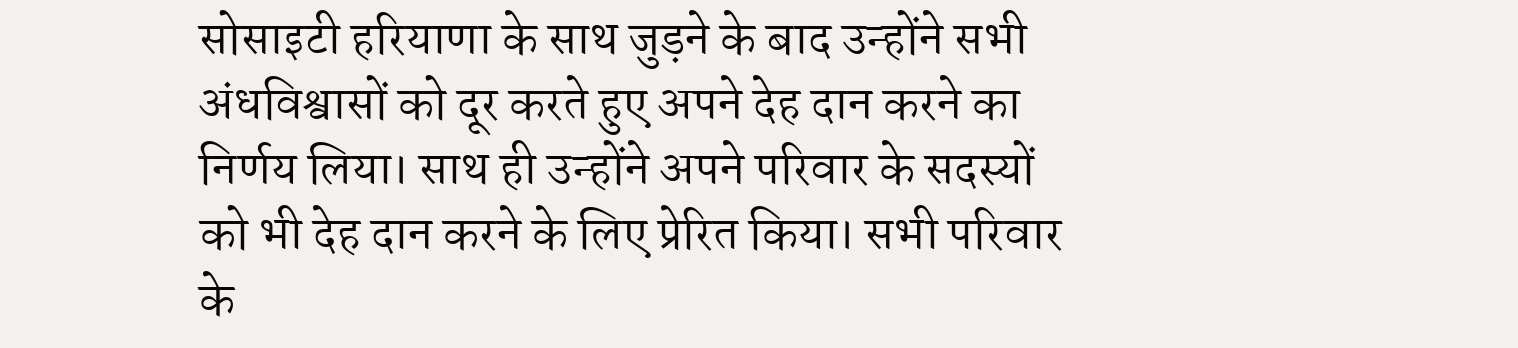सोसाइटी हरियाणा के साथ जुड़ने के बाद उन्होंने सभी अंधविश्वासों को दूर करते हुए अपने देह दान करने का निर्णय लिया। साथ ही उन्होंने अपने परिवार के सदस्यों को भी देह दान करने के लिए प्रेरित किया। सभी परिवार के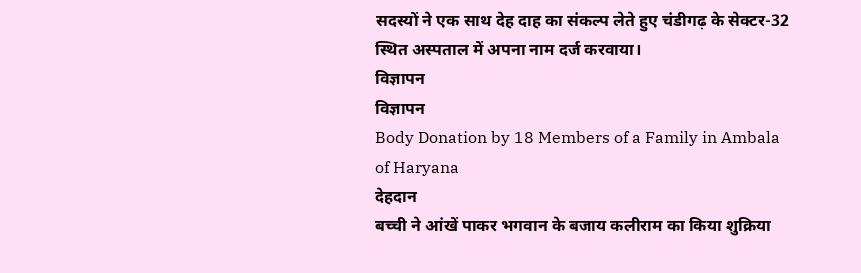सदस्यों ने एक साथ देह दाह का संकल्प लेते हुए चंडीगढ़ के सेक्टर-32 स्थित अस्पताल में अपना नाम दर्ज करवाया।
विज्ञापन
विज्ञापन
Body Donation by 18 Members of a Family in Ambala of Haryana
देहदान
बच्ची ने आंखें पाकर भगवान के बजाय कलीराम का किया शुक्रिया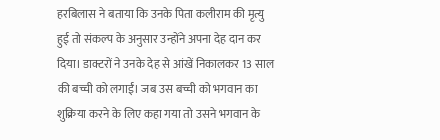हरबिलास ने बताया कि उनके पिता कलीराम की मृत्यु हुई तो संकल्प के अनुसार उन्होंने अपना देह दान कर दिया। डाक्टरों ने उनके देह से आंखें निकालकर 13 साल की बच्ची को लगाईं। जब उस बच्ची को भगवान का शुक्रिया करने के लिए कहा गया तो उसने भगवान के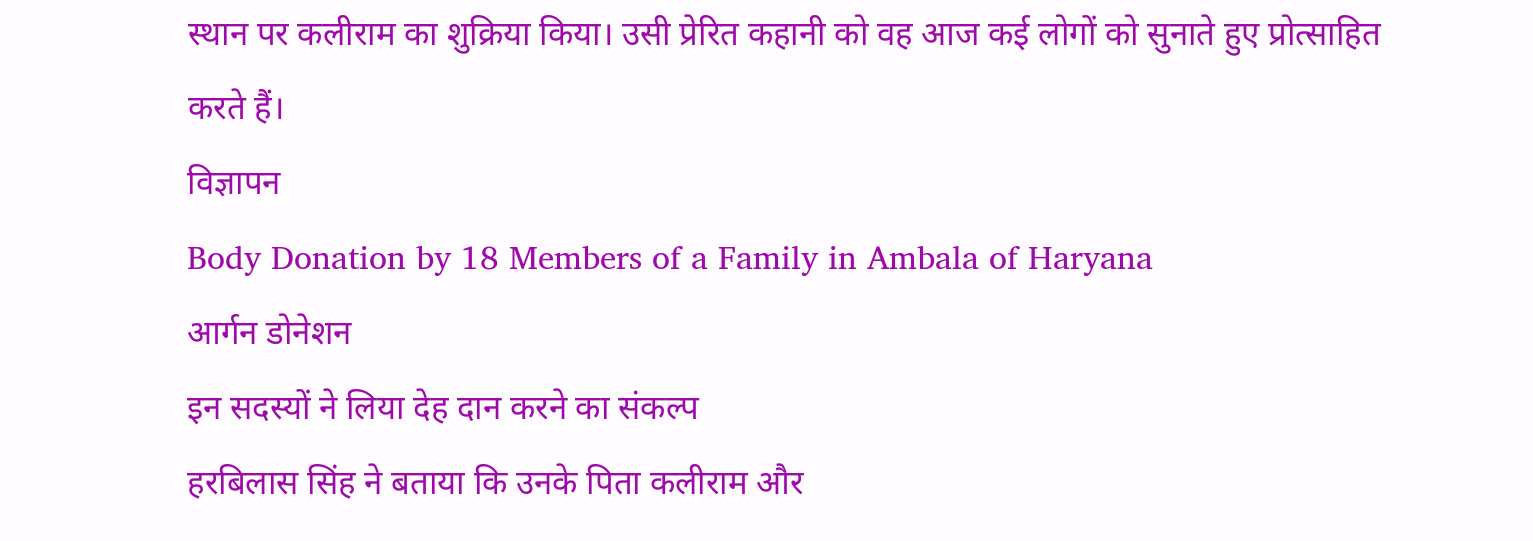स्थान पर कलीराम का शुक्रिया किया। उसी प्रेरित कहानी को वह आज कई लोगों को सुनाते हुए प्रोत्साहित करते हैं।
विज्ञापन
Body Donation by 18 Members of a Family in Ambala of Haryana
आर्गन डोनेशन
इन सदस्यों ने लिया देह दान करने का संकल्प
हरबिलास सिंह ने बताया कि उनके पिता कलीराम और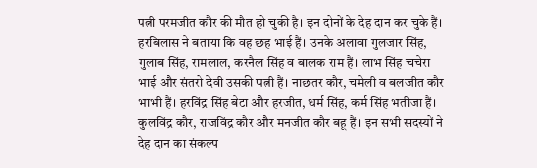पत्नी परमजीत कौर की मौत हो चुकी है। इन दोनों के देह दान कर चुके हैं। हरबिलास ने बताया कि वह छह भाई हैं। उनके अलावा गुलजार सिंह, गुलाब सिंह, रामलाल, करनैल सिंह व बालक राम हैं। लाभ सिंह चचेरा भाई और संतरो देवी उसकी पत्नी हैं। नाछतर कौर, चमेली व बलजीत कौर भाभी हैं। हरविंद्र सिंह बेटा और हरजीत, धर्म सिंह, कर्म सिंह भतीजा हैं। कुलविंद्र कौर, राजविंद्र कौर और मनजीत कौर बहू हैं। इन सभी सदस्यों ने देह दान का संकल्प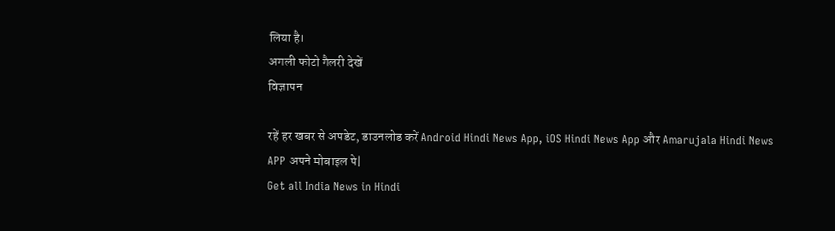लिया है।
अगली फोटो गैलरी देखें
विज्ञापन

रहें हर खबर से अपडेट, डाउनलोड करें Android Hindi News App, iOS Hindi News App और Amarujala Hindi News APP अपने मोबाइल पे|
Get all India News in Hindi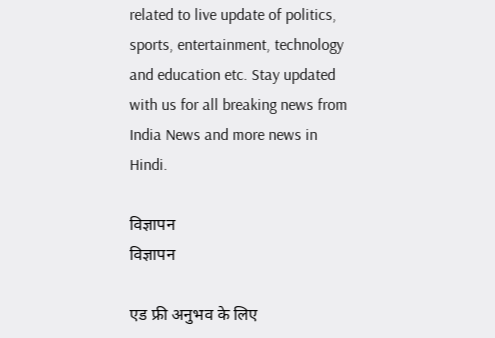related to live update of politics, sports, entertainment, technology and education etc. Stay updated with us for all breaking news from India News and more news in Hindi.

विज्ञापन
विज्ञापन

एड फ्री अनुभव के लिए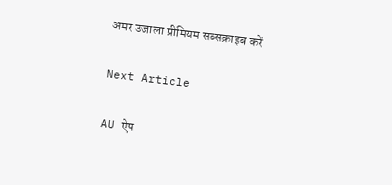अमर उजाला प्रीमियम सब्सक्राइब करें

Next Article

AU ऐप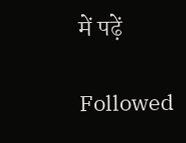में पढ़ें

Followed